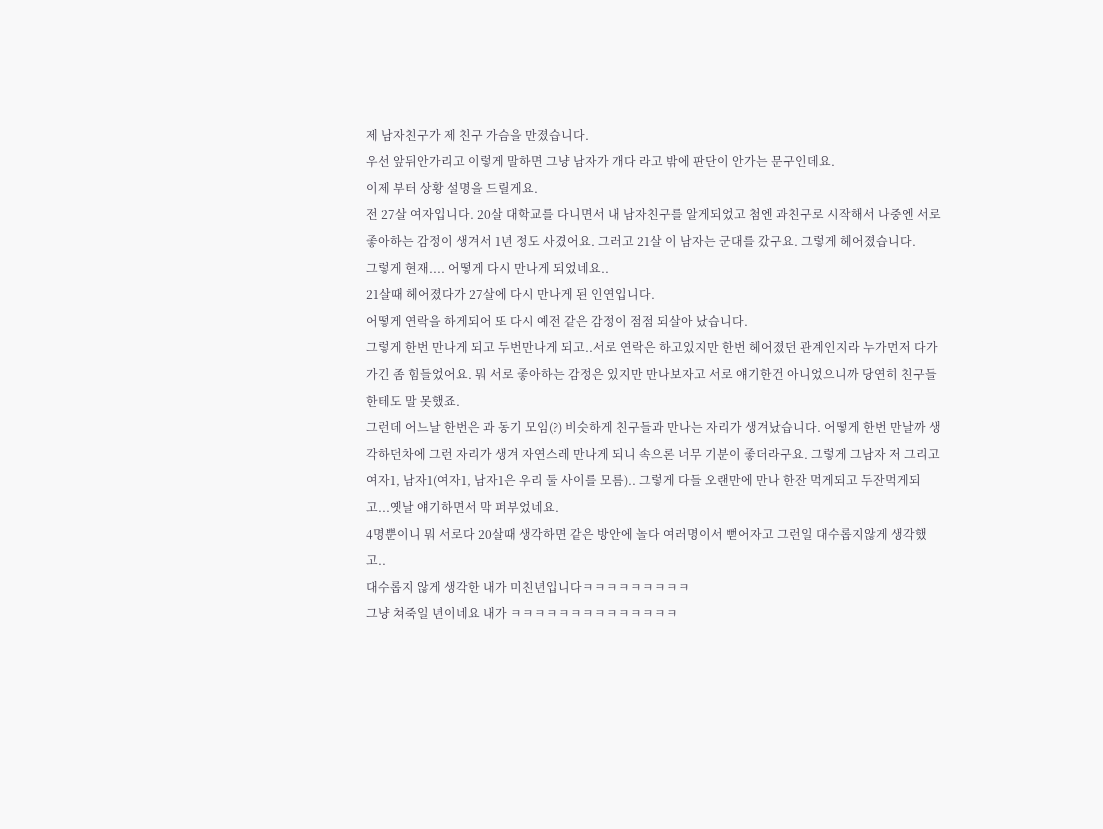제 남자친구가 제 친구 가슴을 만졌습니다.
우선 앞뒤안가리고 이렇게 말하면 그냥 남자가 개다 라고 밖에 판단이 안가는 문구인데요.
이제 부터 상황 설명을 드릴게요.
전 27살 여자입니다. 20살 대학교를 다니면서 내 남자친구를 알게되었고 첨엔 과친구로 시작해서 나중엔 서로 좋아하는 감정이 생겨서 1년 정도 사겼어요. 그러고 21살 이 남자는 군대를 갔구요. 그렇게 헤어졌습니다.
그렇게 현재.... 어떻게 다시 만나게 되었네요..
21살때 헤어졌다가 27살에 다시 만나게 된 인연입니다.
어떻게 연락을 하게되어 또 다시 예전 같은 감정이 점점 되살아 났습니다.
그렇게 한번 만나게 되고 두번만나게 되고..서로 연락은 하고있지만 한번 헤어졌던 관계인지라 누가먼저 다가가긴 좀 힘들었어요. 뭐 서로 좋아하는 감정은 있지만 만나보자고 서로 얘기한건 아니었으니까 당연히 친구들한테도 말 못했죠.
그런데 어느날 한번은 과 동기 모임(?) 비슷하게 친구들과 만나는 자리가 생겨났습니다. 어떻게 한번 만날까 생각하던차에 그런 자리가 생겨 자연스레 만나게 되니 속으론 너무 기분이 좋더라구요. 그렇게 그남자 저 그리고 여자1, 남자1(여자1, 남자1은 우리 둘 사이를 모름).. 그렇게 다들 오랜만에 만나 한잔 먹게되고 두잔먹게되고...옛날 얘기하면서 막 퍼부었네요.
4명뿐이니 뭐 서로다 20살때 생각하면 같은 방안에 놀다 여러명이서 뻗어자고 그런일 대수롭지않게 생각했고..
대수롭지 않게 생각한 내가 미친년입니다ㅋㅋㅋㅋㅋㅋㅋㅋㅋ
그냥 쳐죽일 년이네요 내가 ㅋㅋㅋㅋㅋㅋㅋㅋㅋㅋㅋㅋㅋㅋ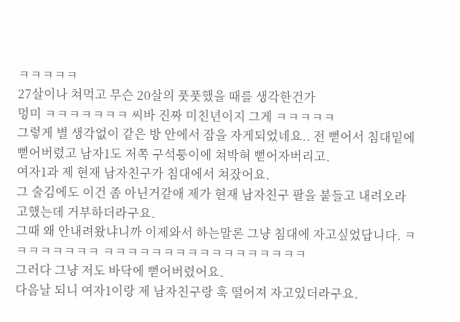ㅋㅋㅋㅋㅋ
27살이나 쳐먹고 무슨 20살의 풋풋했을 때를 생각한건가
멍미 ㅋㅋㅋㅋㅋㅋㅋ 씨바 진짜 미친년이지 그게 ㅋㅋㅋㅋㅋ
그렇게 별 생각없이 같은 방 안에서 잠을 자게되었네요.. 전 뻗어서 침대밑에 뻗어버렸고 남자1도 저쪽 구석퉁이에 쳐박혀 뻗어자버리고.
여자1과 제 현재 남자친구가 침대에서 쳐잤어요.
그 술김에도 이건 좀 아닌거같애 제가 현재 남자친구 팔을 붙들고 내려오라고했는데 거부하더라구요.
그때 왜 안내려왔냐니까 이제와서 하는말론 그냥 침대에 자고싶었답니다. ㅋㅋㅋㅋㅋㅋㅋㅋ ㅋㅋㅋㅋㅋㅋㅋㅋㅋㅋㅋㅋㅋㅋㅋㅋㅋ
그러다 그냥 저도 바닥에 뻗어버렸어요.
다음날 되니 여자1이랑 제 남자친구랑 훅 떨어져 자고있더라구요.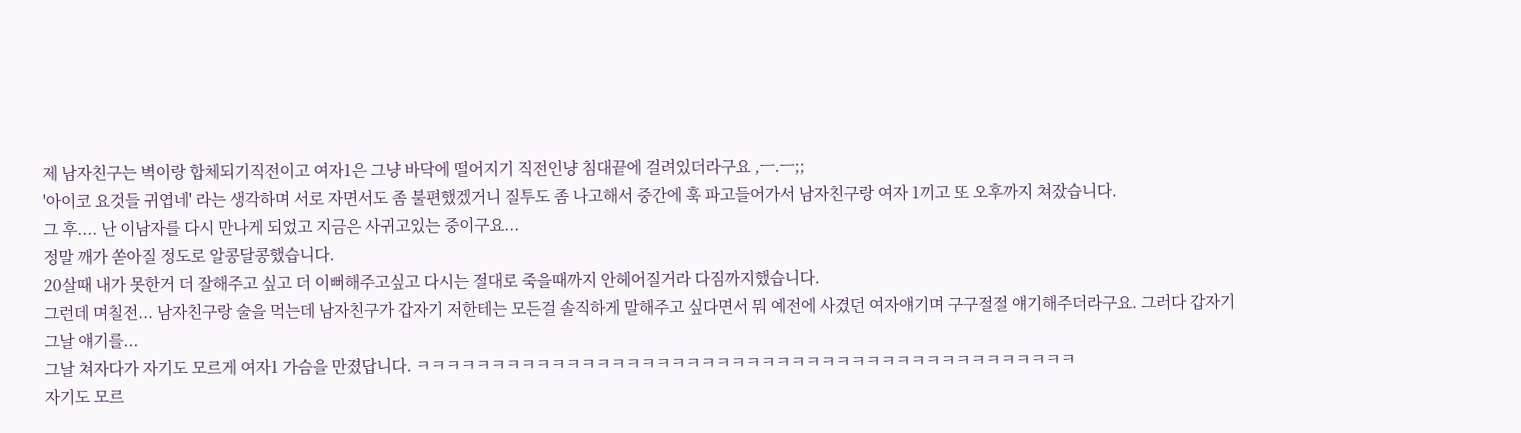제 남자친구는 벽이랑 합체되기직전이고 여자1은 그냥 바닥에 떨어지기 직전인냥 침대끝에 걸려있더라구요 ,ㅡ.ㅡ;;
'아이코 요것들 귀엽네' 라는 생각하며 서로 자면서도 좀 불편했겠거니 질투도 좀 나고해서 중간에 훅 파고들어가서 남자친구랑 여자 1끼고 또 오후까지 쳐잤습니다.
그 후.... 난 이남자를 다시 만나게 되었고 지금은 사귀고있는 중이구요...
정말 깨가 쏟아질 정도로 알콩달콩했습니다.
20살때 내가 못한거 더 잘해주고 싶고 더 이뻐해주고싶고 다시는 절대로 죽을때까지 안헤어질거라 다짐까지했습니다.
그런데 며칠전... 남자친구랑 술을 먹는데 남자친구가 갑자기 저한테는 모든걸 솔직하게 말해주고 싶다면서 뭐 예전에 사겼던 여자얘기며 구구절절 얘기해주더라구요. 그러다 갑자기 그날 얘기를...
그날 쳐자다가 자기도 모르게 여자1 가슴을 만졌답니다. ㅋㅋㅋㅋㅋㅋㅋㅋㅋㅋㅋㅋㅋㅋㅋㅋㅋㅋㅋㅋㅋㅋㅋㅋㅋㅋㅋㅋㅋㅋㅋㅋㅋㅋㅋㅋㅋㅋㅋㅋㅋㅋㅋㅋ
자기도 모르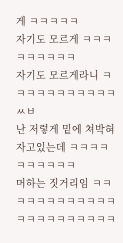게 ㅋㅋㅋㅋㅋ
자기도 모르게 ㅋㅋㅋㅋㅋㅋㅋㅋㅋ
자기도 모르게라니 ㅋㅋㅋㅋㅋㅋㅋㅋㅋㅋㅋ
ㅆㅂ
난 저렇게 밑에 쳐박혀 자고있는데 ㅋㅋㅋㅋㅋㅋㅋㅋㅋㅋ
머하는 짓거리임 ㅋㅋㅋㅋㅋㅋㅋㅋㅋㅋㅋㅋㅋㅋㅋㅋㅋㅋㅋㅋㅋㅋ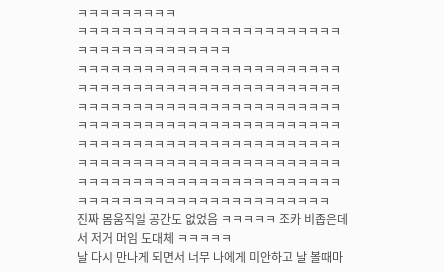ㅋㅋㅋㅋㅋㅋㅋㅋㅋ
ㅋㅋㅋㅋㅋㅋㅋㅋㅋㅋㅋㅋㅋㅋㅋㅋㅋㅋㅋㅋㅋㅋㅋㅋㅋㅋㅋㅋㅋㅋㅋㅋㅋㅋㅋㅋㅋㅋ
ㅋㅋㅋㅋㅋㅋㅋㅋㅋㅋㅋㅋㅋㅋㅋㅋㅋㅋㅋㅋㅋㅋㅋㅋㅋㅋㅋㅋㅋㅋㅋㅋㅋㅋㅋㅋㅋㅋㅋㅋㅋㅋㅋㅋㅋㅋㅋㅋㅋㅋㅋㅋㅋㅋㅋㅋㅋㅋㅋㅋㅋㅋㅋㅋㅋㅋㅋㅋㅋㅋㅋㅋㅋㅋㅋㅋㅋㅋㅋㅋㅋㅋㅋㅋㅋㅋㅋㅋㅋㅋㅋㅋㅋㅋㅋㅋㅋㅋㅋㅋㅋㅋㅋㅋㅋㅋㅋㅋㅋㅋㅋㅋㅋㅋㅋㅋㅋㅋㅋㅋㅋㅋㅋㅋㅋㅋㅋㅋㅋㅋㅋㅋㅋㅋㅋㅋㅋㅋㅋㅋㅋㅋㅋㅋㅋㅋㅋㅋㅋㅋㅋㅋㅋㅋㅋㅋㅋㅋㅋㅋㅋㅋㅋㅋㅋㅋㅋㅋㅋㅋㅋㅋㅋㅋㅋㅋㅋㅋㅋㅋㅋㅋㅋㅋㅋㅋㅋㅋㅋㅋㅋ
진짜 몸움직일 공간도 없었음 ㅋㅋㅋㅋㅋ 조카 비좁은데서 저거 머임 도대체 ㅋㅋㅋㅋㅋ
날 다시 만나게 되면서 너무 나에게 미안하고 날 볼때마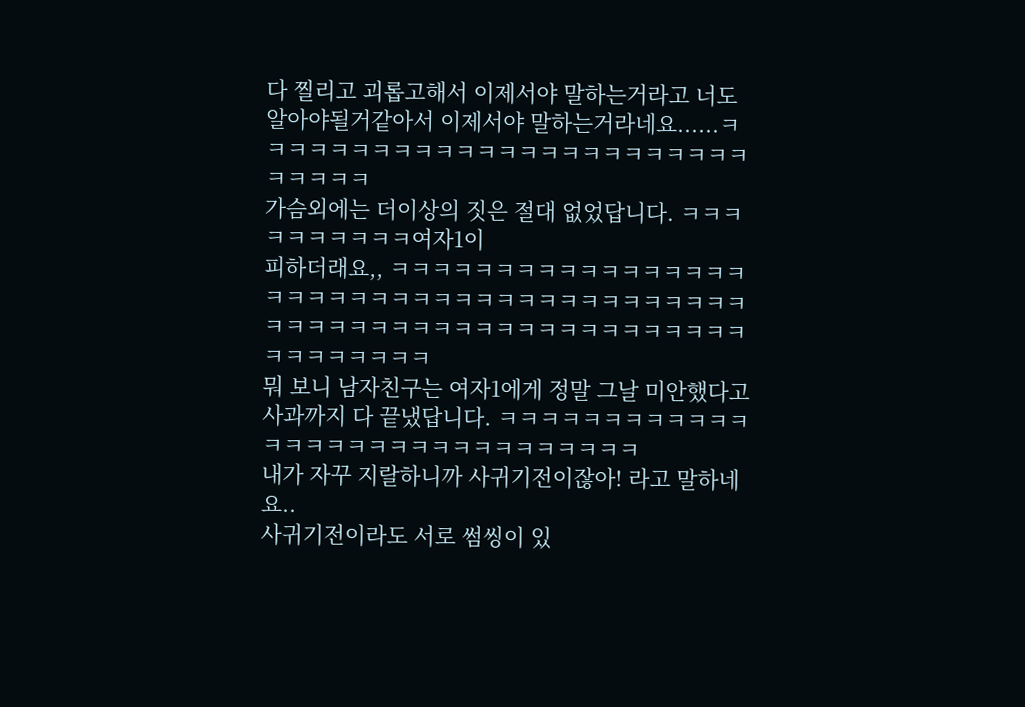다 찔리고 괴롭고해서 이제서야 말하는거라고 너도 알아야될거같아서 이제서야 말하는거라네요......ㅋㅋㅋㅋㅋㅋㅋㅋㅋㅋㅋㅋㅋㅋㅋㅋㅋㅋㅋㅋㅋㅋㅋㅋㅋㅋㅋㅋㅋ
가슴외에는 더이상의 짓은 절대 없었답니다. ㅋㅋㅋㅋㅋㅋㅋㅋㅋㅋ여자1이
피하더래요,, ㅋㅋㅋㅋㅋㅋㅋㅋㅋㅋㅋㅋㅋㅋㅋㅋㅋㅋㅋㅋㅋㅋㅋㅋㅋㅋㅋㅋㅋㅋㅋㅋㅋㅋㅋㅋㅋㅋㅋㅋㅋㅋㅋㅋㅋㅋㅋㅋㅋㅋㅋㅋㅋㅋㅋㅋㅋㅋㅋㅋㅋㅋㅋㅋㅋㅋㅋㅋㅋㅋㅋ
뭐 보니 남자친구는 여자1에게 정말 그날 미안했다고 사과까지 다 끝냈답니다. ㅋㅋㅋㅋㅋㅋㅋㅋㅋㅋㅋㅋㅋㅋㅋㅋㅋㅋㅋㅋㅋㅋㅋㅋㅋㅋㅋㅋㅋㅋ
내가 자꾸 지랄하니까 사귀기전이잖아! 라고 말하네요..
사귀기전이라도 서로 썸씽이 있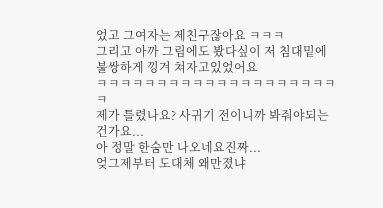었고 그여자는 제친구잖아요 ㅋㅋㅋ
그리고 아까 그림에도 봤다싶이 저 침대밑에 불쌍하게 낑겨 쳐자고있었어요
ㅋㅋㅋㅋㅋㅋㅋㅋㅋㅋㅋㅋㅋㅋㅋㅋㅋㅋㅋㅋㅋ
제가 틀렸나요? 사귀기 전이니까 봐줘야되는건가요...
아 정말 한숨만 나오네요진짜...
엊그제부터 도대체 왜만졌냐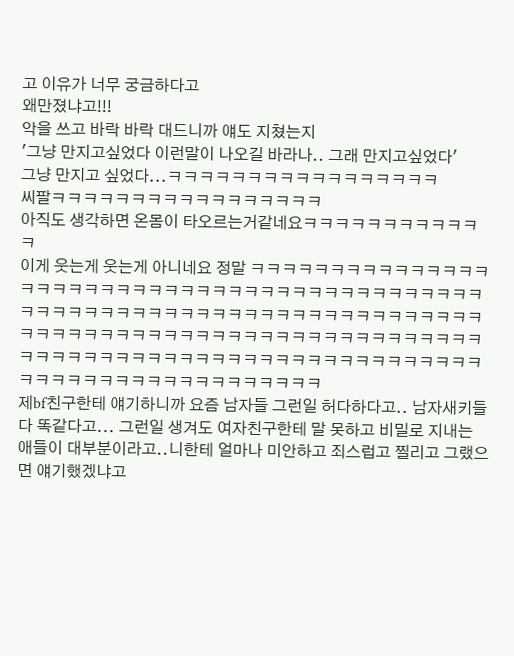고 이유가 너무 궁금하다고
왜만졌냐고!!!
악을 쓰고 바락 바락 대드니까 얘도 지쳤는지
'그냥 만지고싶었다 이런말이 나오길 바라나.. 그래 만지고싶었다'
그냥 만지고 싶었다...ㅋㅋㅋㅋㅋㅋㅋㅋㅋㅋㅋㅋㅋㅋㅋㅋㅋ
씨팔ㅋㅋㅋㅋㅋㅋㅋㅋㅋㅋㅋㅋㅋㅋㅋㅋㅋ
아직도 생각하면 온몸이 타오르는거같네요ㅋㅋㅋㅋㅋㅋㅋㅋㅋㅋㅋㅋ
이게 웃는게 웃는게 아니네요 정말 ㅋㅋㅋㅋㅋㅋㅋㅋㅋㅋㅋㅋㅋㅋㅋㅋㅋㅋㅋㅋㅋㅋㅋㅋㅋㅋㅋㅋㅋㅋㅋㅋㅋㅋㅋㅋㅋㅋㅋㅋㅋㅋㅋㅋㅋㅋㅋㅋㅋㅋㅋㅋㅋㅋㅋㅋㅋㅋㅋㅋㅋㅋㅋㅋㅋㅋㅋㅋㅋㅋㅋㅋㅋㅋㅋㅋㅋㅋㅋㅋㅋㅋㅋㅋㅋㅋㅋㅋㅋㅋㅋㅋㅋㅋㅋㅋㅋㅋㅋㅋㅋㅋㅋㅋㅋㅋㅋㅋㅋㅋㅋㅋㅋㅋㅋㅋㅋㅋㅋㅋㅋㅋㅋㅋㅋㅋㅋㅋㅋㅋㅋㅋㅋㅋㅋㅋㅋㅋㅋㅋㅋㅋㅋㅋㅋㅋㅋㅋㅋㅋ
제bf친구한테 얘기하니까 요즘 남자들 그런일 허다하다고.. 남자새키들 다 똑같다고... 그런일 생겨도 여자친구한테 말 못하고 비밀로 지내는 애들이 대부분이라고..니한테 얼마나 미안하고 죄스럽고 찔리고 그랬으면 얘기했겠냐고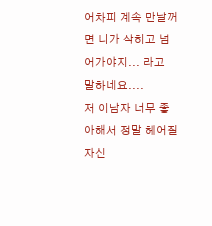어차피 계속 만날꺼면 니가 삭히고 넘어가야지... 라고 말하네요....
저 이남자 너무 좋아해서 정말 헤어질 자신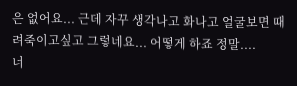은 없어요... 근데 자꾸 생각나고 화나고 얼굴보면 때려죽이고싶고 그렇네요... 어떻게 하죠 정말....
너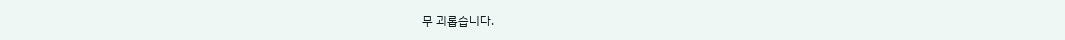무 괴롭습니다.